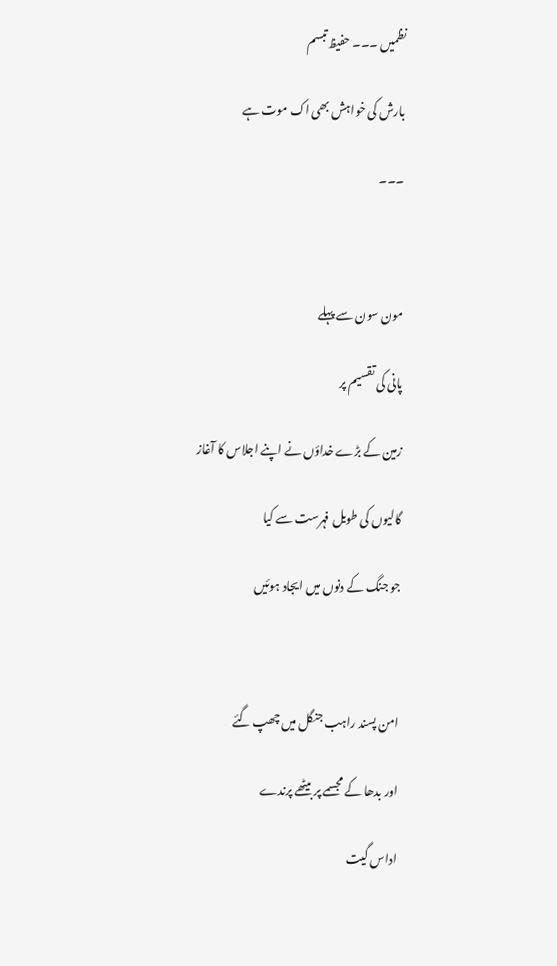نظمیں ۔۔۔ حفیظ تبسم

بارش کی خواہش بھی اک موت ہے

۔۔۔



مون سون سے پہلے

پانی کی تقسیم پر

زمین کے بڑے خداؤں نے اپنے اجلاس کا آغاز

گالیوں کی طویل فہرست سے کیا

جو جنگ کے دنوں میں ایجاد ہوئیں



امن پسند راہب جنگل میں چھپ گئے

اور بدھا کے مجسمے پر بیٹھے پرندے

اداس گیت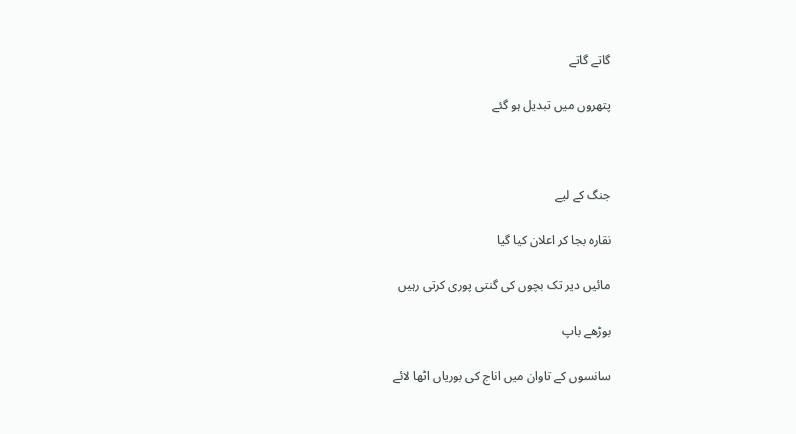گاتے گاتے

پتھروں میں تبدیل ہو گئے



جنگ کے لیے

نقارہ بجا کر اعلان کیا گیا

مائیں دیر تک بچوں کی گنتی پوری کرتی رہیں

بوڑھے باپ

سانسوں کے تاوان میں اناج کی بوریاں اٹھا لائے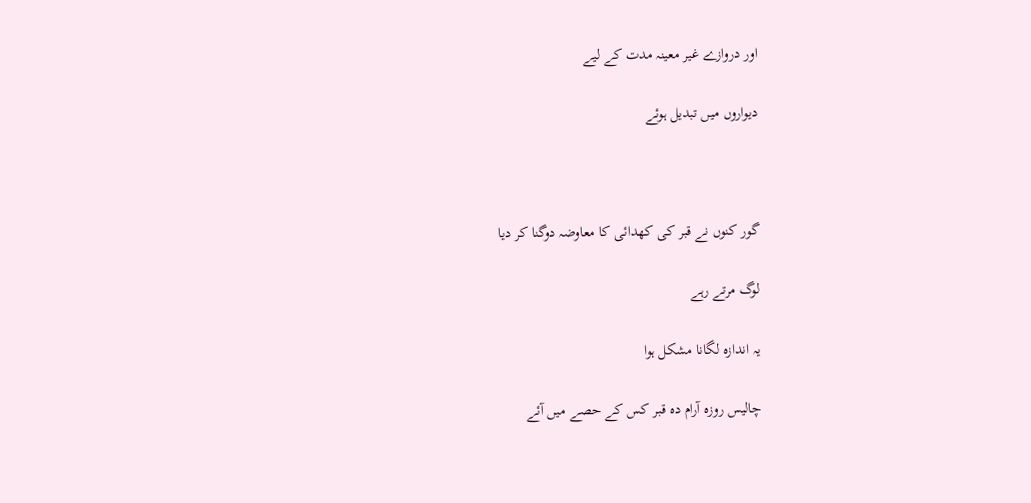اور دروازے غیر معینہ مدت کے لیے

دیواروں میں تبدیل ہوئے



گور کنوں نے قبر کی کھدائی کا معاوضہ دوگنا کر دیا

لوگ مرتے رہے

یہ اندازہ لگانا مشکل ہوا

چالیس روزہ آرام دہ قبر کس کے حصے میں آئے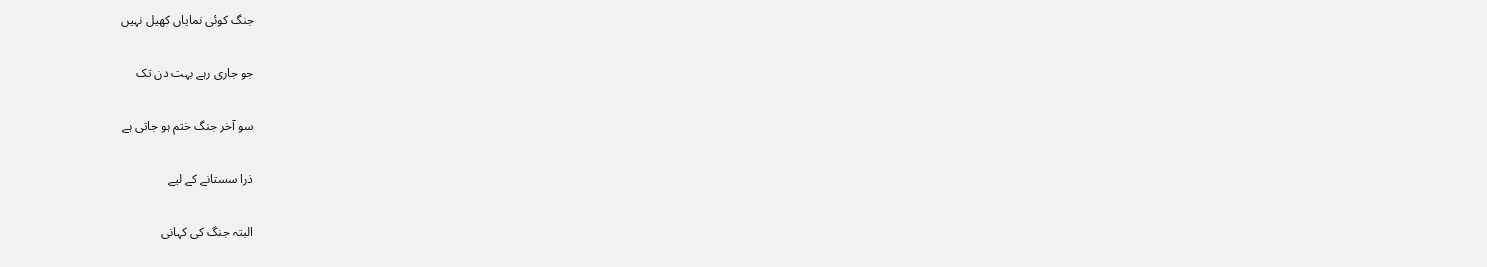جنگ کوئی نمایاں کھیل نہیں

جو جاری رہے بہت دن تک

سو آخر جنگ ختم ہو جاتی ہے

ذرا سستانے کے لیے

البتہ جنگ کی کہانی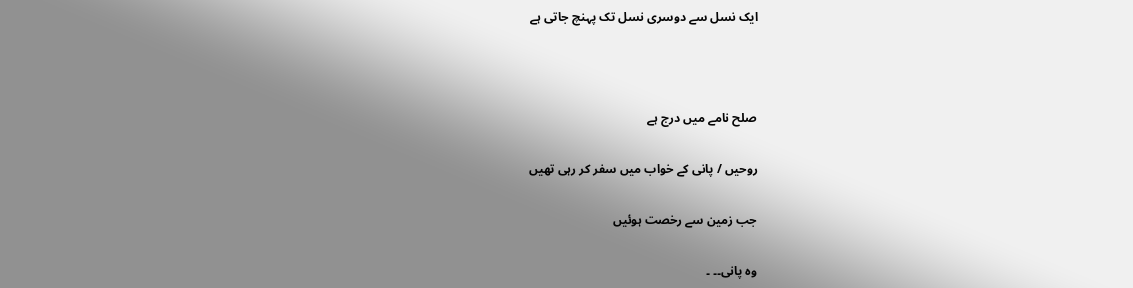ایک نسل سے دوسری نسل تک پہنچ جاتی ہے



صلح نامے میں درج ہے

روحیں / پانی کے خواب میں سفر کر رہی تھیں

جب زمین سے رخصت ہوئیں

وہ پانی۔۔ ۔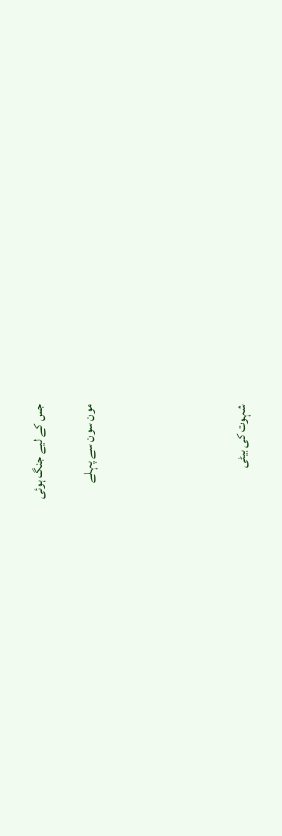جس کے لیے جنگ ہوئی

مون سون سے پہلے





شہوت کی بیٹی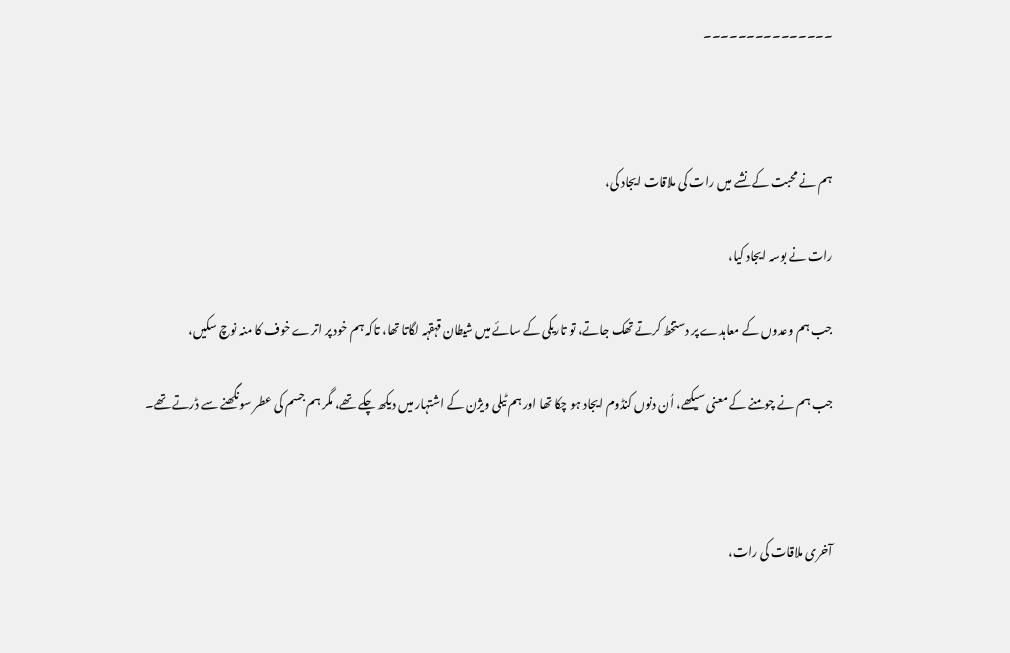۔۔۔۔۔۔۔۔۔۔۔۔۔۔۔



ہم نے محبت کے نشے میں رات کی ملاقات ایجاد کی،

رات نے بوسہ ایجاد کیا،

جب ہم وعدوں کے معاہدے پر دستخط کرتے تھک جاتے، تو تاریکی کے سائے میں شیطان قہقہہ لگاتا تھا، تاکہ ہم خود پر اترے خوف کا منہ نوچ سکیں،

جب ہم نے چومنے کے معنی سیکھے، اُن دنوں کنڈوم ایجاد ہو چکا تھا اور ہم ٹیلی ویژن کے اشتہار میں دیکھ چکے تھے، مگر ہم جسم کی عطر سونگھنے سے ڈرتے تھے۔



آخری ملاقات کی رات،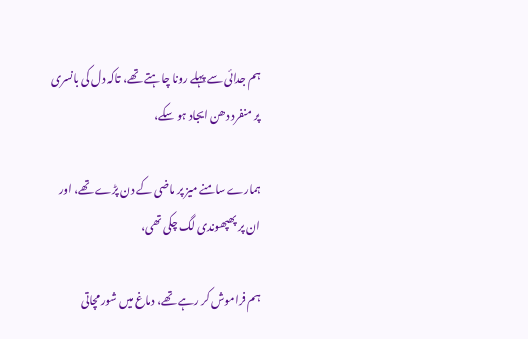ہم جدائی سے پہلے رونا چاہتے تھے، تاکہ دل کی بانسری پر منفرد دھن ایجاد ہو سکے،

ہمارے سامنے میز پر ماضی کے دن پڑے تھے، اور ان پر پھپھوندی لگ چکی تھی،

ہم فراموش کر رہے تھے، دماغ میں شور مچاتی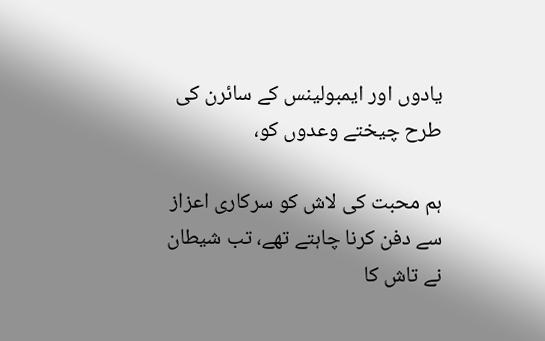یادوں اور ایمبولینس کے سائرن کی طرح چیختے وعدوں کو،

ہم محبت کی لاش کو سرکاری اعزاز سے دفن کرنا چاہتے تھے، تب شیطان نے تاش کا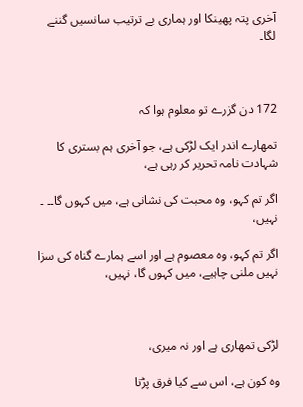آخری پتہ پھینکا اور ہماری بے ترتیب سانسیں گننے لگا۔



172 دن گزرے تو معلوم ہوا کہ

تمھارے اندر ایک لڑکی ہے، جو آخری ہم بستری کا شہادت نامہ تحریر کر رہی ہے،

اگر تم کہو، وہ محبت کی نشانی ہے، میں کہوں گا۔۔ ۔ نہیں،

اگر تم کہو، وہ معصوم ہے اور اسے ہمارے گناہ کی سزا نہیں ملنی چاہیے، میں کہوں گا، نہیں،



لڑکی تمھاری ہے اور نہ میری،

وہ کون ہے، اس سے کیا فرق پڑتا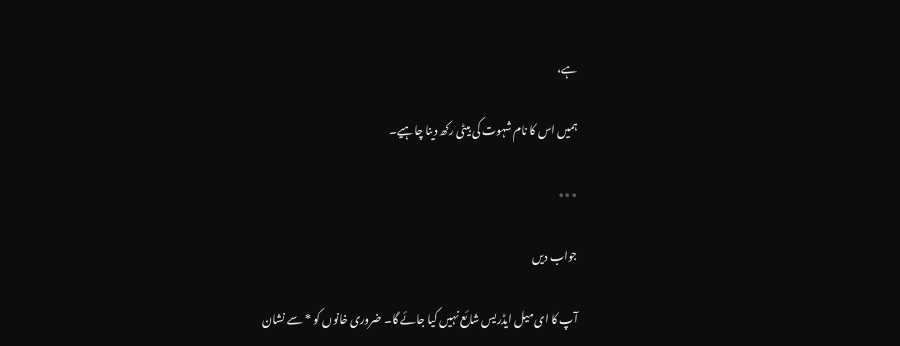ہے،

ہمیں اس کا نام شہوت کی بیٹی رکھ دینا چاہیے۔

٭٭٭

جواب دیں

آپ کا ای میل ایڈریس شائع نہیں کیا جائے گا۔ ضروری خانوں کو * سے نشان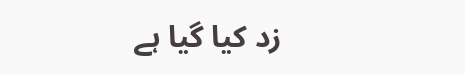زد کیا گیا ہے